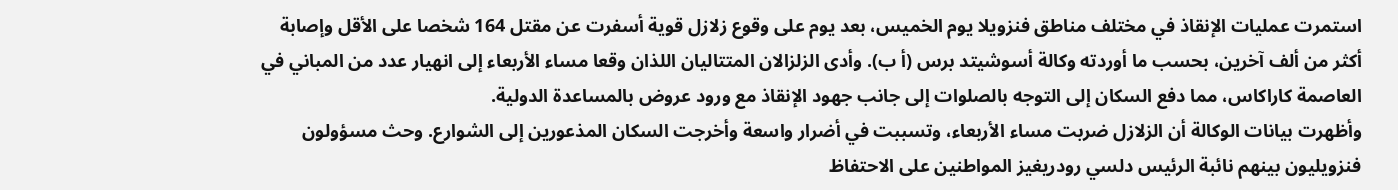استمرت عمليات الإنقاذ في مختلف مناطق فنزويلا يوم الخميس، بعد يوم على وقوع زلازل قوية أسفرت عن مقتل 164 شخصا على الأقل وإصابة أكثر من ألف آخرين، بحسب ما أوردته وكالة أسوشيتد برس (أ ب). وأدى الزلزالان المتتاليان اللذان وقعا مساء الأربعاء إلى انهيار عدد من المباني في العاصمة كاراكاس، مما دفع السكان إلى التوجه بالصلوات إلى جانب جهود الإنقاذ مع ورود عروض بالمساعدة الدولية.
وأظهرت بيانات الوكالة أن الزلازل ضربت مساء الأربعاء، وتسببت في أضرار واسعة وأخرجت السكان المذعورين إلى الشوارع. وحث مسؤولون فنزويليون بينهم نائبة الرئيس دلسي رودريغيز المواطنين على الاحتفاظ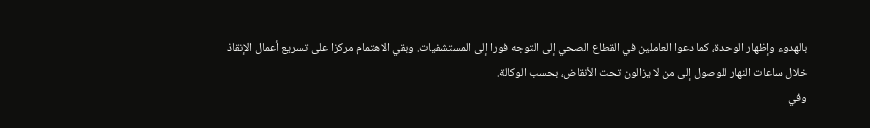بالهدوء وإظهار الوحدة، كما دعوا العاملين في القطاع الصحي إلى التوجه فورا إلى المستشفيات. وبقي الاهتمام مركزا على تسريع أعمال الإنقاذ خلال ساعات النهار للوصول إلى من لا يزالون تحت الأنقاض، بحسب الوكالة.
وفي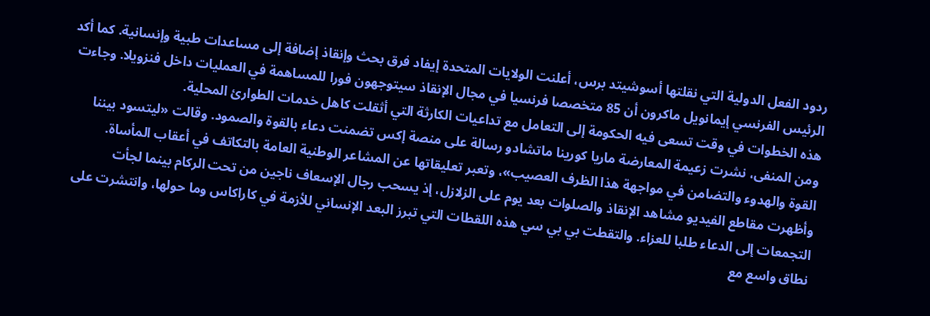ردود الفعل الدولية التي نقلتها أسوشيتد برس، أعلنت الولايات المتحدة إيفاد فرق بحث وإنقاذ إضافة إلى مساعدات طبية وإنسانية. كما أكد الرئيس الفرنسي إيمانويل ماكرون أن 85 متخصصا فرنسيا في مجال الإنقاذ سيتوجهون فورا للمساهمة في العمليات داخل فنزويلا. وجاءت هذه الخطوات في وقت تسعى فيه الحكومة إلى التعامل مع تداعيات الكارثة التي أثقلت كاهل خدمات الطوارئ المحلية.
ومن المنفى، نشرت زعيمة المعارضة ماريا كورينا ماتشادو رسالة على منصة إكس تضمنت دعاء بالقوة والصمود. وقالت «ليتسود بيننا القوة والهدوء والتضامن في مواجهة هذا الظرف العصيب»، وتعبر تعليقاتها عن المشاعر الوطنية العامة بالتكاتف في أعقاب المأساة.
وأظهرت مقاطع الفيديو مشاهد الإنقاذ والصلوات بعد يوم على الزلازل، إذ يسحب رجال الإسعاف ناجين من تحت الركام بينما لجأت التجمعات إلى الدعاء طلبا للعزاء. والتقطت بي بي سي هذه اللقطات التي تبرز البعد الإنساني للأزمة في كاراكاس وما حولها، وانتشرت على نطاق واسع مع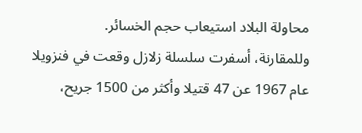محاولة البلاد استيعاب حجم الخسائر.
وللمقارنة، أسفرت سلسلة زلازل وقعت في فنزويلا عام 1967 عن 47 قتيلا وأكثر من 1500 جريح،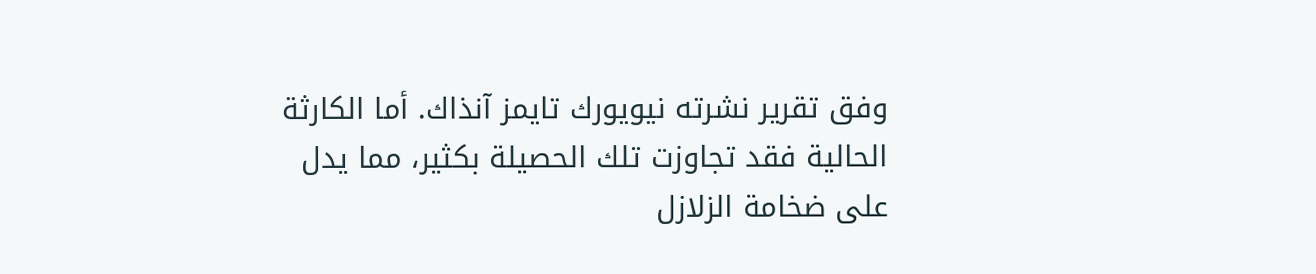وفق تقرير نشرته نيويورك تايمز آنذاك. أما الكارثة الحالية فقد تجاوزت تلك الحصيلة بكثير، مما يدل على ضخامة الزلازل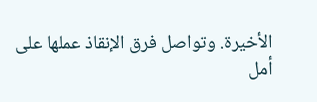الأخيرة. وتواصل فرق الإنقاذ عملها على أمل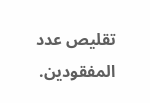تقليص عدد المفقودين.